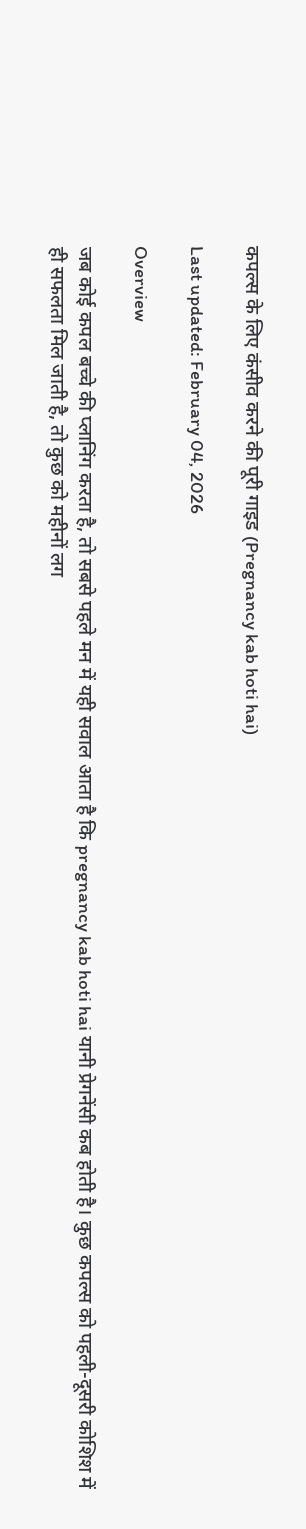कपल्स के लिए कंसीव करने की पूरी गाइड (Pregnancy kab hoti hai)

Last updated: February 04, 2026

Overview

जब कोई कपल बच्चे की प्लानिंग करता है, तो सबसे पहले मन में यही सवाल आता है कि pregnancy kab hoti hai यानी प्रेगनेंसी कब होती है। कुछ कपल्स को पहली-दूसरी कोशिश में ही सफलता मिल जाती है, तो कुछ को महीनों लग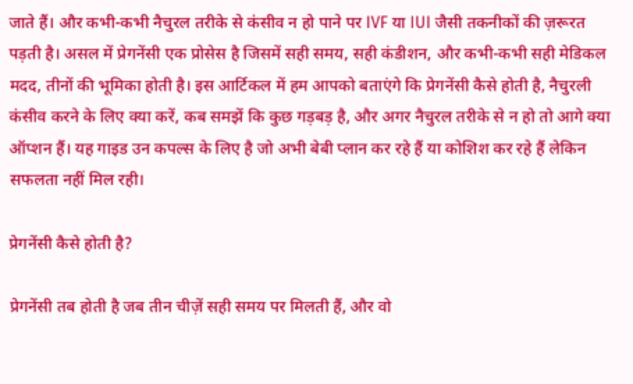जाते हैं। और कभी-कभी नैचुरल तरीके से कंसीव न हो पाने पर IVF या IUI जैसी तकनीकों की ज़रूरत पड़ती है। असल में प्रेगनेंसी एक प्रोसेस है जिसमें सही समय, सही कंडीशन, और कभी-कभी सही मेडिकल मदद, तीनों की भूमिका होती है। इस आर्टिकल में हम आपको बताएंगे कि प्रेगनेंसी कैसे होती है, नैचुरली कंसीव करने के लिए क्या करें, कब समझें कि कुछ गड़बड़ है, और अगर नैचुरल तरीके से न हो तो आगे क्या ऑप्शन हैं। यह गाइड उन कपल्स के लिए है जो अभी बेबी प्लान कर रहे हैं या कोशिश कर रहे हैं लेकिन सफलता नहीं मिल रही।

प्रेगनेंसी कैसे होती है?

प्रेगनेंसी तब होती है जब तीन चीज़ें सही समय पर मिलती हैं, और वो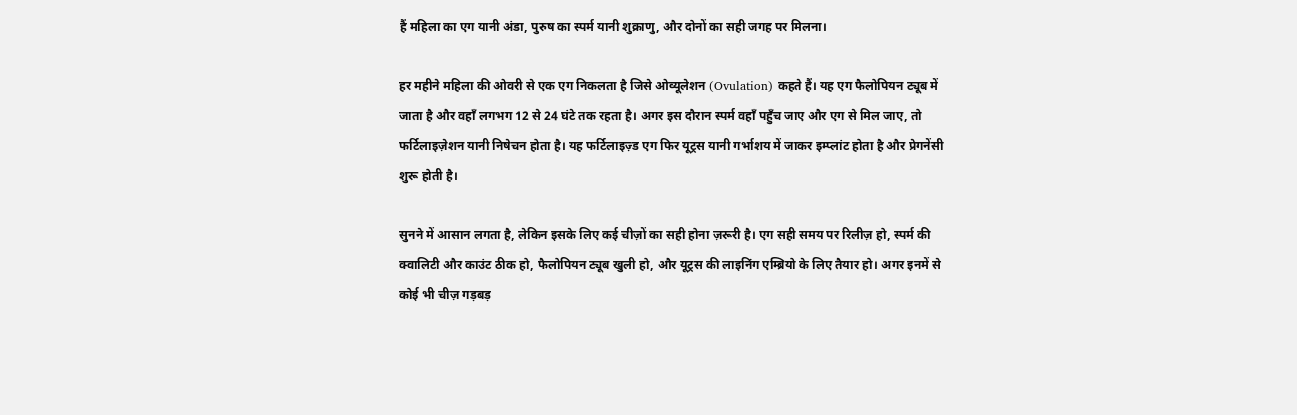हैं महिला का एग यानी अंडा, पुरुष का स्पर्म यानी शुक्राणु, और दोनों का सही जगह पर मिलना।

हर महीने महिला की ओवरी से एक एग निकलता है जिसे ओव्यूलेशन (Ovulation) कहते हैं। यह एग फैलोपियन ट्यूब में जाता है और वहाँ लगभग 12 से 24 घंटे तक रहता है। अगर इस दौरान स्पर्म वहाँ पहुँच जाए और एग से मिल जाए, तो फर्टिलाइज़ेशन यानी निषेचन होता है। यह फर्टिलाइज़्ड एग फिर यूट्रस यानी गर्भाशय में जाकर इम्प्लांट होता है और प्रेगनेंसी शुरू होती है।

सुनने में आसान लगता है, लेकिन इसके लिए कई चीज़ों का सही होना ज़रूरी है। एग सही समय पर रिलीज़ हो, स्पर्म की क्वालिटी और काउंट ठीक हो, फैलोपियन ट्यूब खुली हो, और यूट्रस की लाइनिंग एम्ब्रियो के लिए तैयार हो। अगर इनमें से कोई भी चीज़ गड़बड़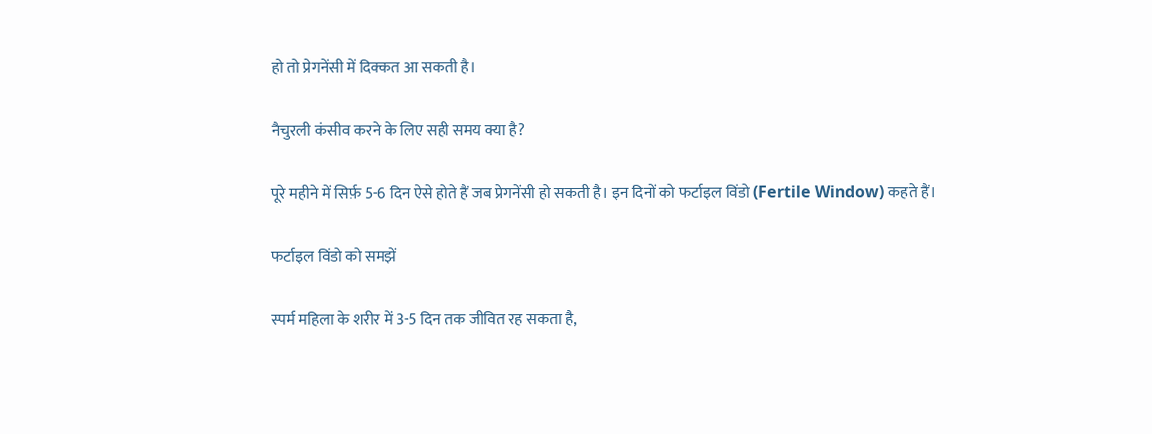हो तो प्रेगनेंसी में दिक्कत आ सकती है।

नैचुरली कंसीव करने के लिए सही समय क्या है?

पूरे महीने में सिर्फ़ 5-6 दिन ऐसे होते हैं जब प्रेगनेंसी हो सकती है। इन दिनों को फर्टाइल विंडो (Fertile Window) कहते हैं।

फर्टाइल विंडो को समझें

स्पर्म महिला के शरीर में 3-5 दिन तक जीवित रह सकता है,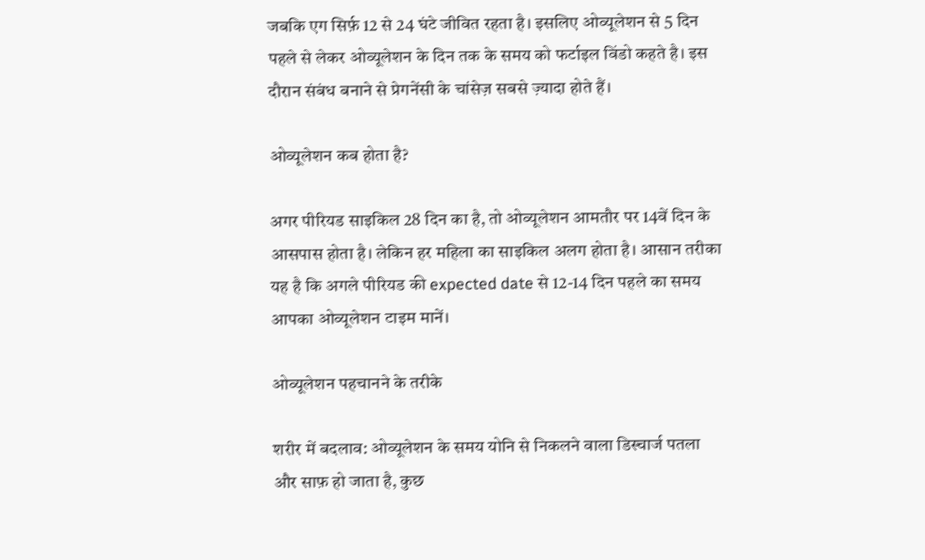जबकि एग सिर्फ़ 12 से 24 घंटे जीवित रहता है। इसलिए ओव्यूलेशन से 5 दिन पहले से लेकर ओव्यूलेशन के दिन तक के समय को फर्टाइल विंडो कहते है। इस दौरान संबंध बनाने से प्रेगनेंसी के चांसेज़ सबसे ज़्यादा होते हैं।

ओव्यूलेशन कब होता है?

अगर पीरियड साइकिल 28 दिन का है, तो ओव्यूलेशन आमतौर पर 14वें दिन के आसपास होता है। लेकिन हर महिला का साइकिल अलग होता है। आसान तरीका यह है कि अगले पीरियड की expected date से 12-14 दिन पहले का समय आपका ओव्यूलेशन टाइम मानें।

ओव्यूलेशन पहचानने के तरीके

शरीर में बदलाव: ओव्यूलेशन के समय योनि से निकलने वाला डिस्चार्ज पतला और साफ़ हो जाता है, कुछ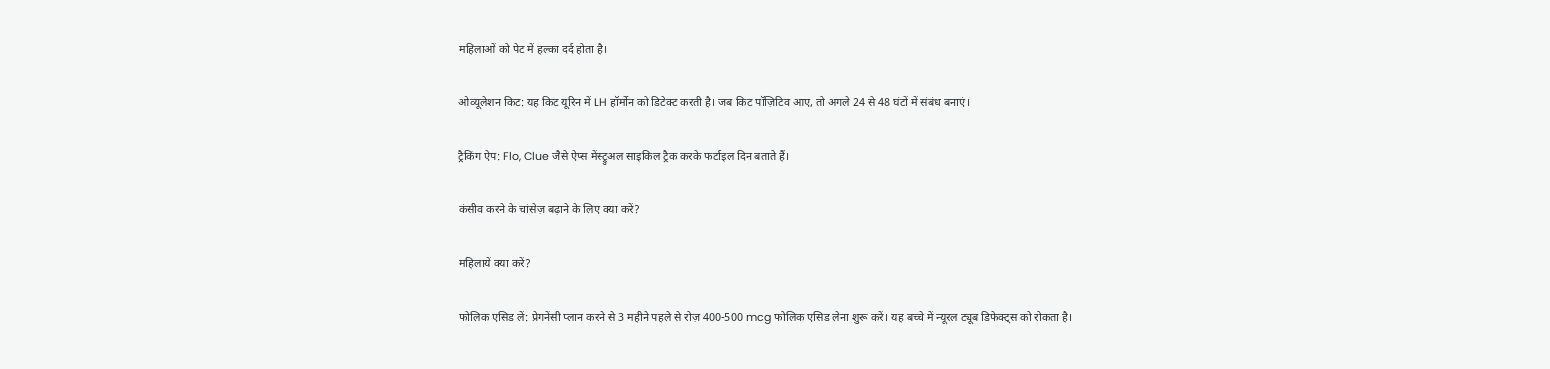महिलाओं को पेट में हल्का दर्द होता है।

ओव्यूलेशन किट: यह किट यूरिन में LH हॉर्मोन को डिटेक्ट करती है। जब किट पॉज़िटिव आए, तो अगले 24 से 48 घंटों में संबंध बनाएं।

ट्रैकिंग ऐप: Flo, Clue जैसे ऐप्स मेंस्ट्रुअल साइकिल ट्रैक करके फर्टाइल दिन बताते हैं।

कंसीव करने के चांसेज़ बढ़ाने के लिए क्या करें?

महिलायें क्या करें?

फोलिक एसिड लें: प्रेगनेंसी प्लान करने से 3 महीने पहले से रोज़ 400-500 mcg फोलिक एसिड लेना शुरू करें। यह बच्चे में न्यूरल ट्यूब डिफेक्ट्स को रोकता है।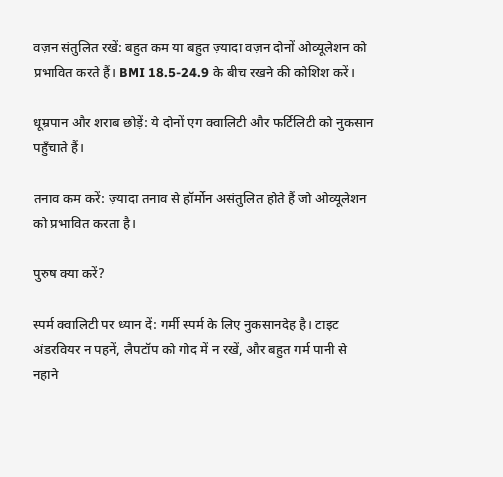वज़न संतुलित रखें: बहुत कम या बहुत ज़्यादा वज़न दोनों ओव्यूलेशन को प्रभावित करते हैं। BMI 18.5-24.9 के बीच रखने की कोशिश करें।

धूम्रपान और शराब छोड़ें: ये दोनों एग क्वालिटी और फर्टिलिटी को नुकसान पहुँचाते हैं।

तनाव कम करें: ज़्यादा तनाव से हॉर्मोन असंतुलित होते हैं जो ओव्यूलेशन को प्रभावित करता है।

पुरुष क्या करें?

स्पर्म क्वालिटी पर ध्यान दें: गर्मी स्पर्म के लिए नुकसानदेह है। टाइट अंडरवियर न पहनें, लैपटॉप को गोद में न रखें, और बहुत गर्म पानी से नहाने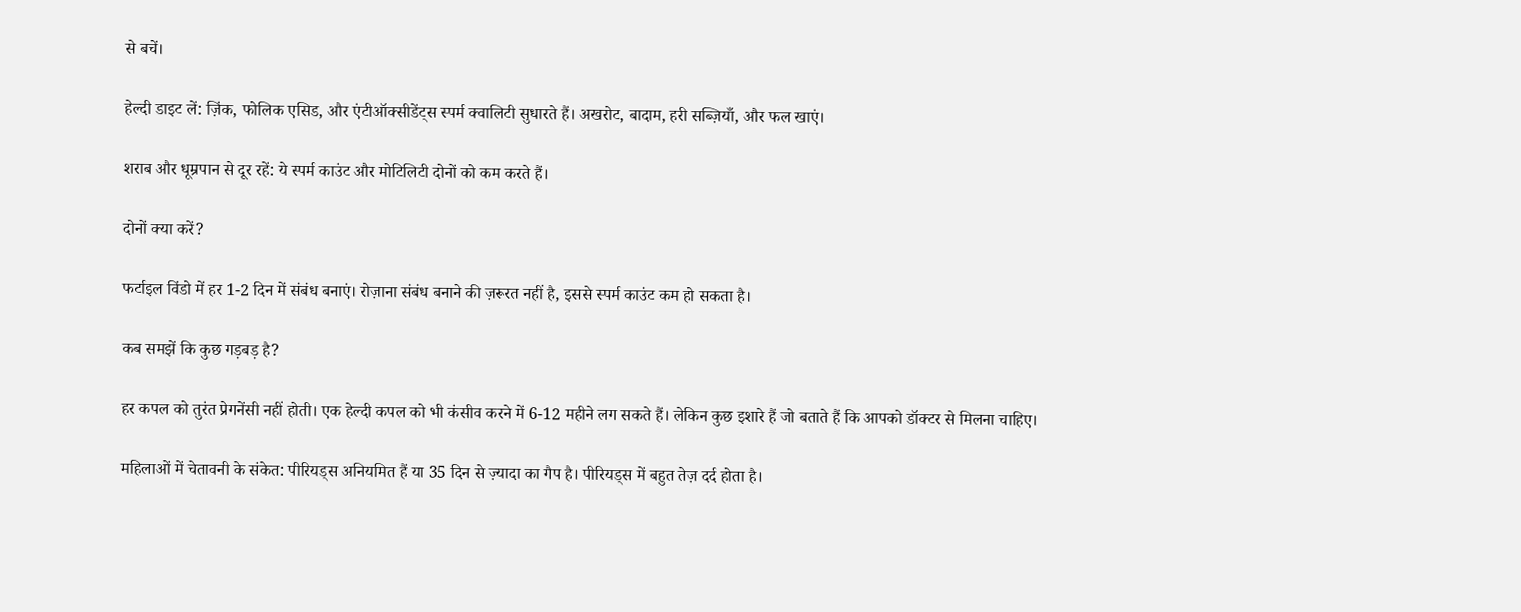से बचें।

हेल्दी डाइट लें: ज़िंक, फोलिक एसिड, और एंटीऑक्सीडेंट्स स्पर्म क्वालिटी सुधारते हैं। अखरोट, बादाम, हरी सब्ज़ियाँ, और फल खाएं।

शराब और धूम्रपान से दूर रहें: ये स्पर्म काउंट और मोटिलिटी दोनों को कम करते हैं।

दोनों क्या करें?

फर्टाइल विंडो में हर 1-2 दिन में संबंध बनाएं। रोज़ाना संबंध बनाने की ज़रूरत नहीं है, इससे स्पर्म काउंट कम हो सकता है।

कब समझें कि कुछ गड़बड़ है?

हर कपल को तुरंत प्रेगनेंसी नहीं होती। एक हेल्दी कपल को भी कंसीव करने में 6-12 महीने लग सकते हैं। लेकिन कुछ इशारे हैं जो बताते हैं कि आपको डॉक्टर से मिलना चाहिए।

महिलाओं में चेतावनी के संकेत: पीरियड्स अनियमित हैं या 35 दिन से ज़्यादा का गैप है। पीरियड्स में बहुत तेज़ दर्द होता है।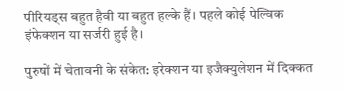पीरियड्स बहुत हैवी या बहुत हल्के हैं। पहले कोई पेल्विक इंफेक्शन या सर्जरी हुई है।

पुरुषों में चेतावनी के संकेत: इरेक्शन या इजैक्युलेशन में दिक्कत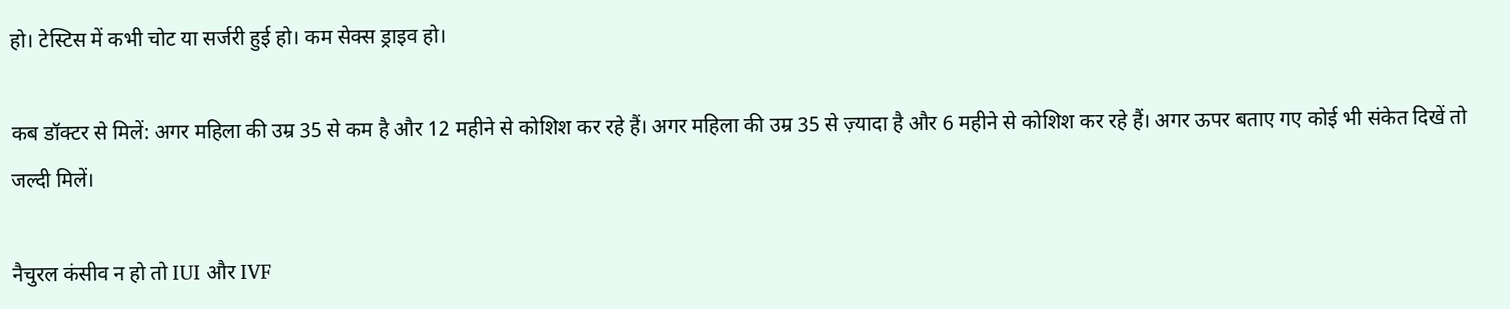हो। टेस्टिस में कभी चोट या सर्जरी हुई हो। कम सेक्स ड्राइव हो।

कब डॉक्टर से मिलें: अगर महिला की उम्र 35 से कम है और 12 महीने से कोशिश कर रहे हैं। अगर महिला की उम्र 35 से ज़्यादा है और 6 महीने से कोशिश कर रहे हैं। अगर ऊपर बताए गए कोई भी संकेत दिखें तो जल्दी मिलें।

नैचुरल कंसीव न हो तो IUI और IVF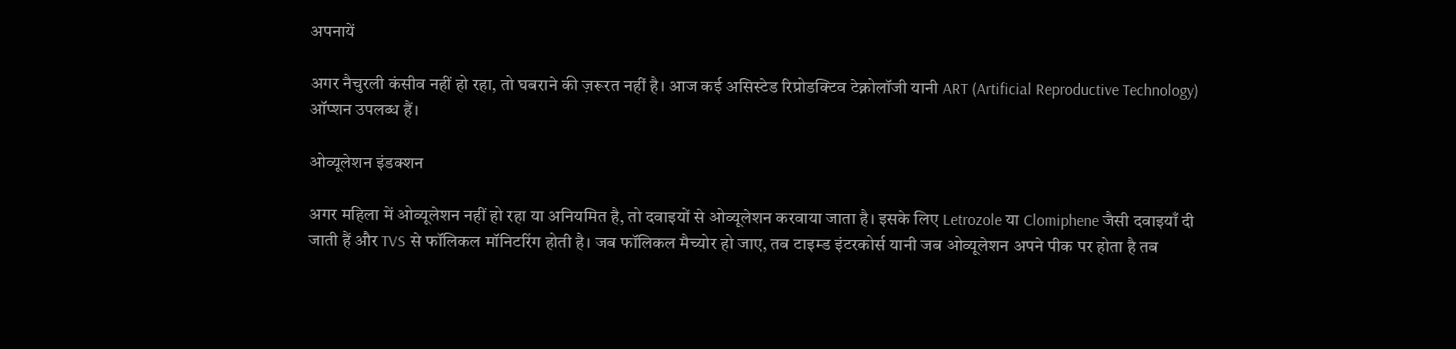अपनायें

अगर नैचुरली कंसीव नहीं हो रहा, तो घबराने की ज़रूरत नहीं है। आज कई असिस्टेड रिप्रोडक्टिव टेक्नोलॉजी यानी ART (Artificial Reproductive Technology) ऑप्शन उपलब्ध हैं।

ओव्यूलेशन इंडक्शन

अगर महिला में ओव्यूलेशन नहीं हो रहा या अनियमित है, तो दवाइयों से ओव्यूलेशन करवाया जाता है। इसके लिए Letrozole या Clomiphene जैसी दवाइयाँ दी जाती हैं और TVS से फॉलिकल मॉनिटरिंग होती है। जब फॉलिकल मैच्योर हो जाए, तब टाइम्ड इंटरकोर्स यानी जब ओव्यूलेशन अपने पीक पर होता है तब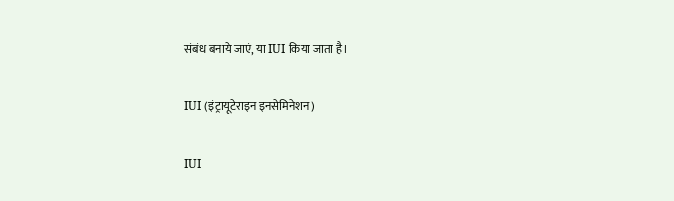संबंध बनाये जाएं, या IUI किया जाता है।

IUI (इंट्रायूटेराइन इनसेमिनेशन)

IUI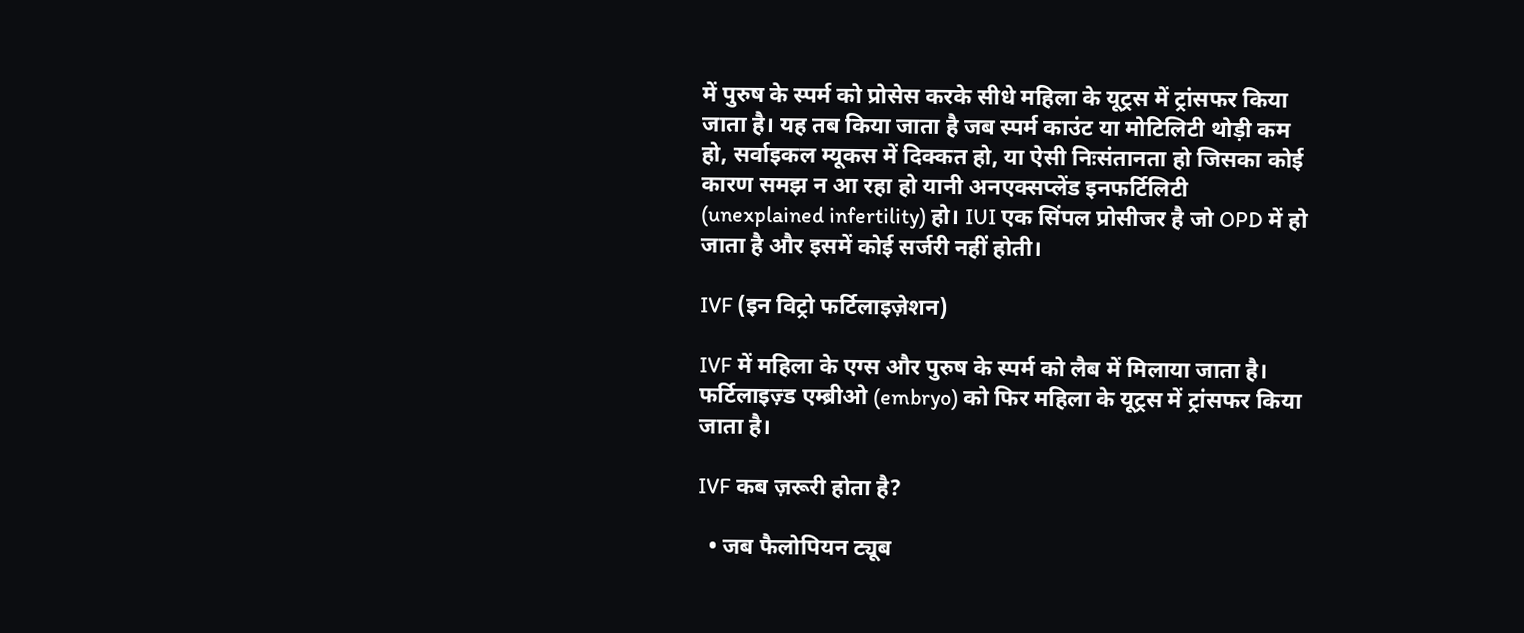में पुरुष के स्पर्म को प्रोसेस करके सीधे महिला के यूट्रस में ट्रांसफर किया जाता है। यह तब किया जाता है जब स्पर्म काउंट या मोटिलिटी थोड़ी कम हो, सर्वाइकल म्यूकस में दिक्कत हो, या ऐसी निःसंतानता हो जिसका कोई कारण समझ न आ रहा हो यानी अनएक्सप्लेंड इनफर्टिलिटी (unexplained infertility) हो। IUI एक सिंपल प्रोसीजर है जो OPD में हो जाता है और इसमें कोई सर्जरी नहीं होती।

IVF (इन विट्रो फर्टिलाइज़ेशन)

IVF में महिला के एग्स और पुरुष के स्पर्म को लैब में मिलाया जाता है। फर्टिलाइज़्ड एम्ब्रीओ (embryo) को फिर महिला के यूट्रस में ट्रांसफर किया जाता है।

IVF कब ज़रूरी होता है?

  • जब फैलोपियन ट्यूब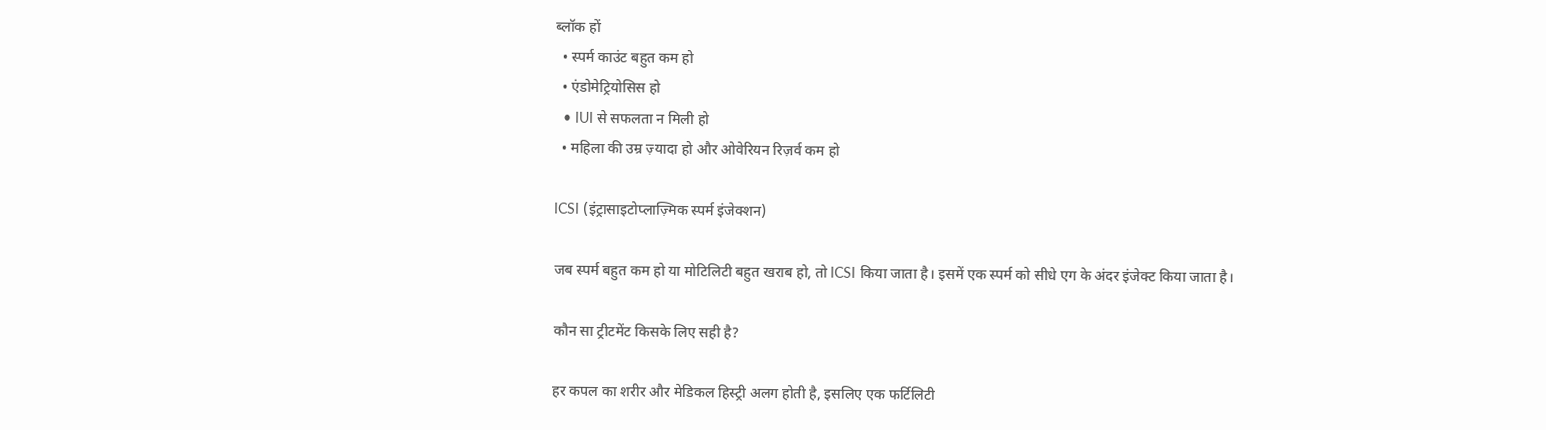ब्लॉक हों
  • स्पर्म काउंट बहुत कम हो
  • एंडोमेट्रियोसिस हो
  • IUI से सफलता न मिली हो
  • महिला की उम्र ज़्यादा हो और ओवेरियन रिज़र्व कम हो

ICSI (इंट्रासाइटोप्लाज़्मिक स्पर्म इंजेक्शन)

जब स्पर्म बहुत कम हो या मोटिलिटी बहुत खराब हो, तो ICSI किया जाता है। इसमें एक स्पर्म को सीधे एग के अंदर इंजेक्ट किया जाता है।

कौन सा ट्रीटमेंट किसके लिए सही है?

हर कपल का शरीर और मेडिकल हिस्ट्री अलग होती है, इसलिए एक फर्टिलिटी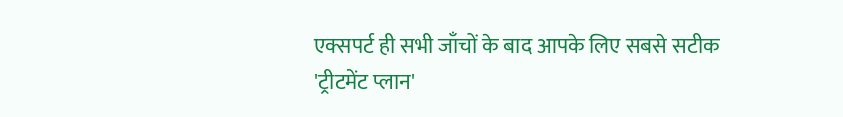एक्सपर्ट ही सभी जाँचों के बाद आपके लिए सबसे सटीक 'ट्रीटमेंट प्लान'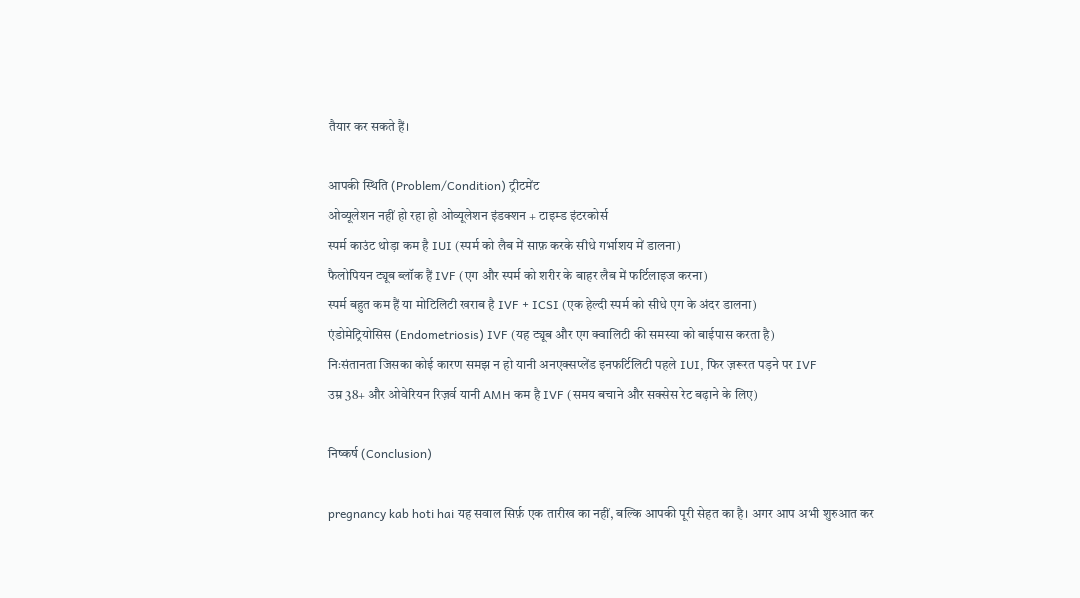तैयार कर सकते हैं।

आपकी स्थिति (Problem/Condition) ट्रीटमेंट
ओव्यूलेशन नहीं हो रहा हो ओव्यूलेशन इंडक्शन + टाइम्ड इंटरकोर्स
स्पर्म काउंट थोड़ा कम है IUI (स्पर्म को लैब में साफ़ करके सीधे गर्भाशय में डालना)
फैलोपियन ट्यूब ब्लॉक हैं IVF (एग और स्पर्म को शरीर के बाहर लैब में फर्टिलाइज करना)
स्पर्म बहुत कम हैं या मोटिलिटी खराब है IVF + ICSI (एक हेल्दी स्पर्म को सीधे एग के अंदर डालना)
एंडोमेट्रियोसिस (Endometriosis) IVF (यह ट्यूब और एग क्वालिटी की समस्या को बाईपास करता है)
निःसंतानता जिसका कोई कारण समझ न हो यानी अनएक्सप्लेंड इनफर्टिलिटी पहले IUI, फिर ज़रूरत पड़ने पर IVF
उम्र 38+ और ओवेरियन रिज़र्व यानी AMH कम है IVF (समय बचाने और सक्सेस रेट बढ़ाने के लिए)

निष्कर्ष (Conclusion)

pregnancy kab hoti hai यह सवाल सिर्फ़ एक तारीख का नहीं, बल्कि आपकी पूरी सेहत का है। अगर आप अभी शुरुआत कर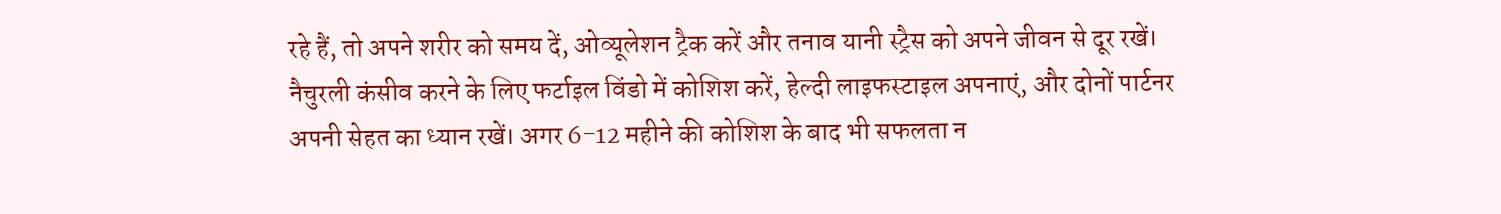रहे हैं, तो अपने शरीर को समय दें, ओव्यूलेशन ट्रैक करें और तनाव यानी स्ट्रैस को अपने जीवन से दूर रखें। नैचुरली कंसीव करने के लिए फर्टाइल विंडो में कोशिश करें, हेल्दी लाइफस्टाइल अपनाएं, और दोनों पार्टनर अपनी सेहत का ध्यान रखें। अगर 6-12 महीने की कोशिश के बाद भी सफलता न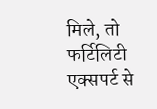मिले, तो फर्टिलिटी एक्सपर्ट से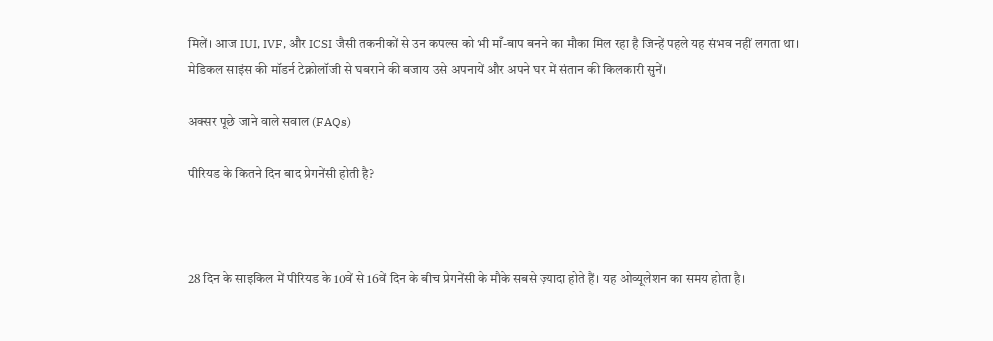मिलें। आज IUI, IVF, और ICSI जैसी तकनीकों से उन कपल्स को भी माँ-बाप बनने का मौका मिल रहा है जिन्हें पहले यह संभव नहीं लगता था। मेडिकल साइंस की मॉडर्न टेक्नोलॉजी से घबराने की बजाय उसे अपनायें और अपने घर में संतान की किलकारी सुनें।

अक्सर पूछे जाने वाले सवाल (FAQs)

पीरियड के कितने दिन बाद प्रेगनेंसी होती है?



28 दिन के साइकिल में पीरियड के 10वें से 16वें दिन के बीच प्रेगनेंसी के मौके सबसे ज़्यादा होते हैं। यह ओव्यूलेशन का समय होता है।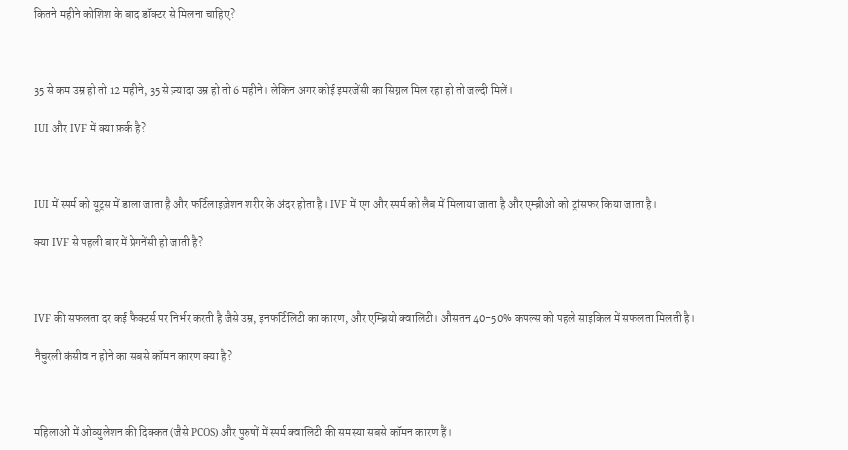कितने महीने कोशिश के बाद डॉक्टर से मिलना चाहिए?



35 से कम उम्र हो तो 12 महीने, 35 से ज़्यादा उम्र हो तो 6 महीने। लेकिन अगर कोई इमरजेंसी का सिग्नल मिल रहा हो तो जल्दी मिलें।

IUI और IVF में क्या फ़र्क है?



IUI में स्पर्म को यूट्रस में डाला जाता है और फर्टिलाइज़ेशन शरीर के अंदर होता है। IVF में एग और स्पर्म को लैब में मिलाया जाता है और एम्ब्रीओ को ट्रांसफर किया जाता है।

क्या IVF से पहली बार में प्रेगनेंसी हो जाती है?



IVF की सफलता दर कई फैक्टर्स पर निर्भर करती है जैसे उम्र, इनफर्टिलिटी का कारण, और एम्ब्रियो क्वालिटी। औसतन 40-50% कपल्स को पहले साइकिल में सफलता मिलती है।

नैचुरली कंसीव न होने का सबसे कॉमन कारण क्या है?



महिलाओं में ओव्युलेशन की दिक्कत (जैसे PCOS) और पुरुषों में स्पर्म क्वालिटी की समस्या सबसे कॉमन कारण हैं।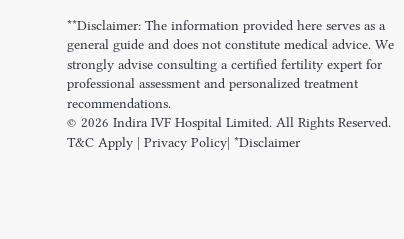**Disclaimer: The information provided here serves as a general guide and does not constitute medical advice. We strongly advise consulting a certified fertility expert for professional assessment and personalized treatment recommendations.
© 2026 Indira IVF Hospital Limited. All Rights Reserved. T&C Apply | Privacy Policy| *Disclaimer